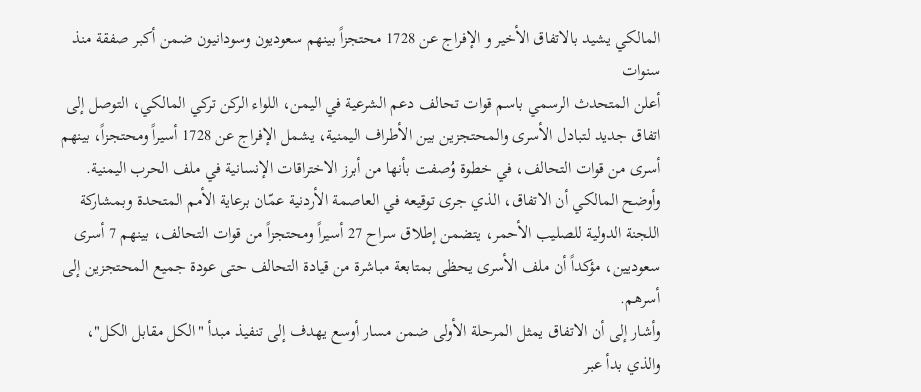المالكي يشيد بالاتفاق الأخير و الإفراج عن 1728 محتجزاً بينهم سعوديون وسودانيون ضمن أكبر صفقة منذ سنوات
أعلن المتحدث الرسمي باسم قوات تحالف دعم الشرعية في اليمن، اللواء الركن تركي المالكي، التوصل إلى اتفاق جديد لتبادل الأسرى والمحتجزين بين الأطراف اليمنية، يشمل الإفراج عن 1728 أسيراً ومحتجزاً، بينهم أسرى من قوات التحالف، في خطوة وُصفت بأنها من أبرز الاختراقات الإنسانية في ملف الحرب اليمنية.
وأوضح المالكي أن الاتفاق، الذي جرى توقيعه في العاصمة الأردنية عمّان برعاية الأمم المتحدة وبمشاركة اللجنة الدولية للصليب الأحمر، يتضمن إطلاق سراح 27 أسيراً ومحتجزاً من قوات التحالف، بينهم 7 أسرى سعوديين، مؤكداً أن ملف الأسرى يحظى بمتابعة مباشرة من قيادة التحالف حتى عودة جميع المحتجزين إلى أسرهم.
وأشار إلى أن الاتفاق يمثل المرحلة الأولى ضمن مسار أوسع يهدف إلى تنفيذ مبدأ "الكل مقابل الكل"، والذي بدأ عبر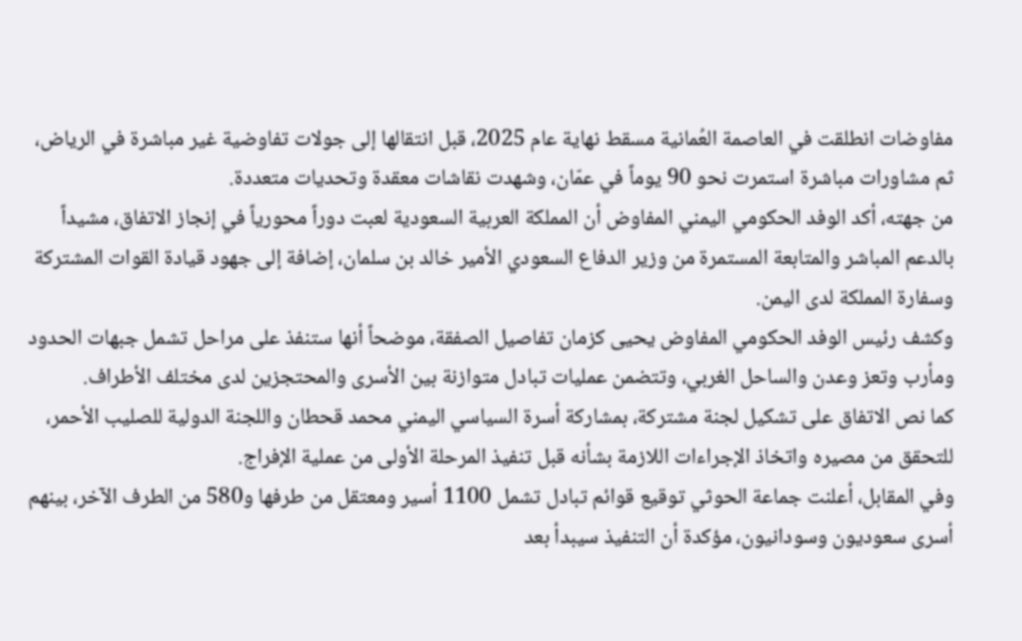مفاوضات انطلقت في العاصمة العُمانية مسقط نهاية عام 2025، قبل انتقالها إلى جولات تفاوضية غير مباشرة في الرياض، ثم مشاورات مباشرة استمرت نحو 90 يوماً في عمّان، وشهدت نقاشات معقدة وتحديات متعددة.
من جهته، أكد الوفد الحكومي اليمني المفاوض أن المملكة العربية السعودية لعبت دوراً محورياً في إنجاز الاتفاق، مشيداً بالدعم المباشر والمتابعة المستمرة من وزير الدفاع السعودي الأمير خالد بن سلمان، إضافة إلى جهود قيادة القوات المشتركة وسفارة المملكة لدى اليمن.
وكشف رئيس الوفد الحكومي المفاوض يحيى كزمان تفاصيل الصفقة، موضحاً أنها ستنفذ على مراحل تشمل جبهات الحدود ومأرب وتعز وعدن والساحل الغربي، وتتضمن عمليات تبادل متوازنة بين الأسرى والمحتجزين لدى مختلف الأطراف.
كما نص الاتفاق على تشكيل لجنة مشتركة، بمشاركة أسرة السياسي اليمني محمد قحطان واللجنة الدولية للصليب الأحمر، للتحقق من مصيره واتخاذ الإجراءات اللازمة بشأنه قبل تنفيذ المرحلة الأولى من عملية الإفراج.
وفي المقابل، أعلنت جماعة الحوثي توقيع قوائم تبادل تشمل 1100 أسير ومعتقل من طرفها و580 من الطرف الآخر، بينهم أسرى سعوديون وسودانيون، مؤكدة أن التنفيذ سيبدأ بعد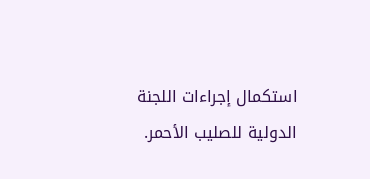استكمال إجراءات اللجنة الدولية للصليب الأحمر.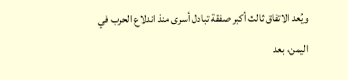ويُعد الاتفاق ثالث أكبر صفقة تبادل أسرى منذ اندلاع الحرب في اليمن، بعد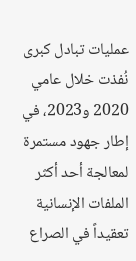عمليات تبادل كبرى نُفذت خلال عامي 2020 و2023، في إطار جهود مستمرة لمعالجة أحد أكثر الملفات الإنسانية تعقيداً في الصراع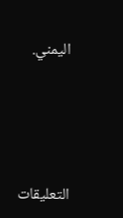اليمني.




التعليقات